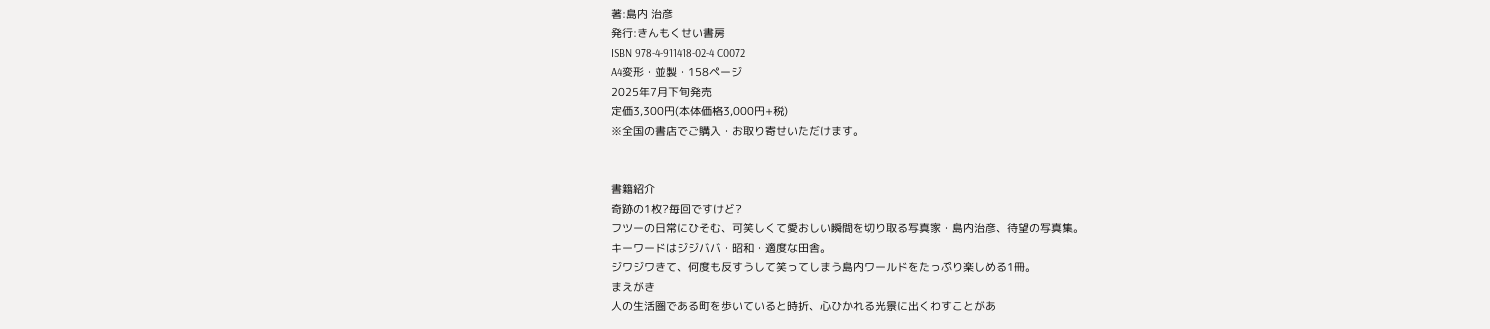著:島内 治彦
発行:きんもくせい書房
ISBN 978-4-911418-02-4 C0072
A4変形・並製・158ページ
2025年7月下旬発売
定価3,300円(本体価格3,000円+税)
※全国の書店でご購入・お取り寄せいただけます。


書籍紹介
奇跡の1枚?毎回ですけど?
フツーの日常にひそむ、可笑しくて愛おしい瞬間を切り取る写真家・島内治彦、待望の写真集。
キーワードはジジババ・昭和・適度な田舎。
ジワジワきて、何度も反すうして笑ってしまう島内ワールドをたっぷり楽しめる1冊。
まえがき
人の生活圏である町を歩いていると時折、心ひかれる光景に出くわすことがあ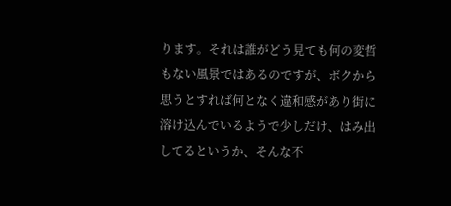ります。それは誰がどう見ても何の変哲もない風景ではあるのですが、ボクから思うとすれば何となく違和感があり街に溶け込んでいるようで少しだけ、はみ出してるというか、そんな不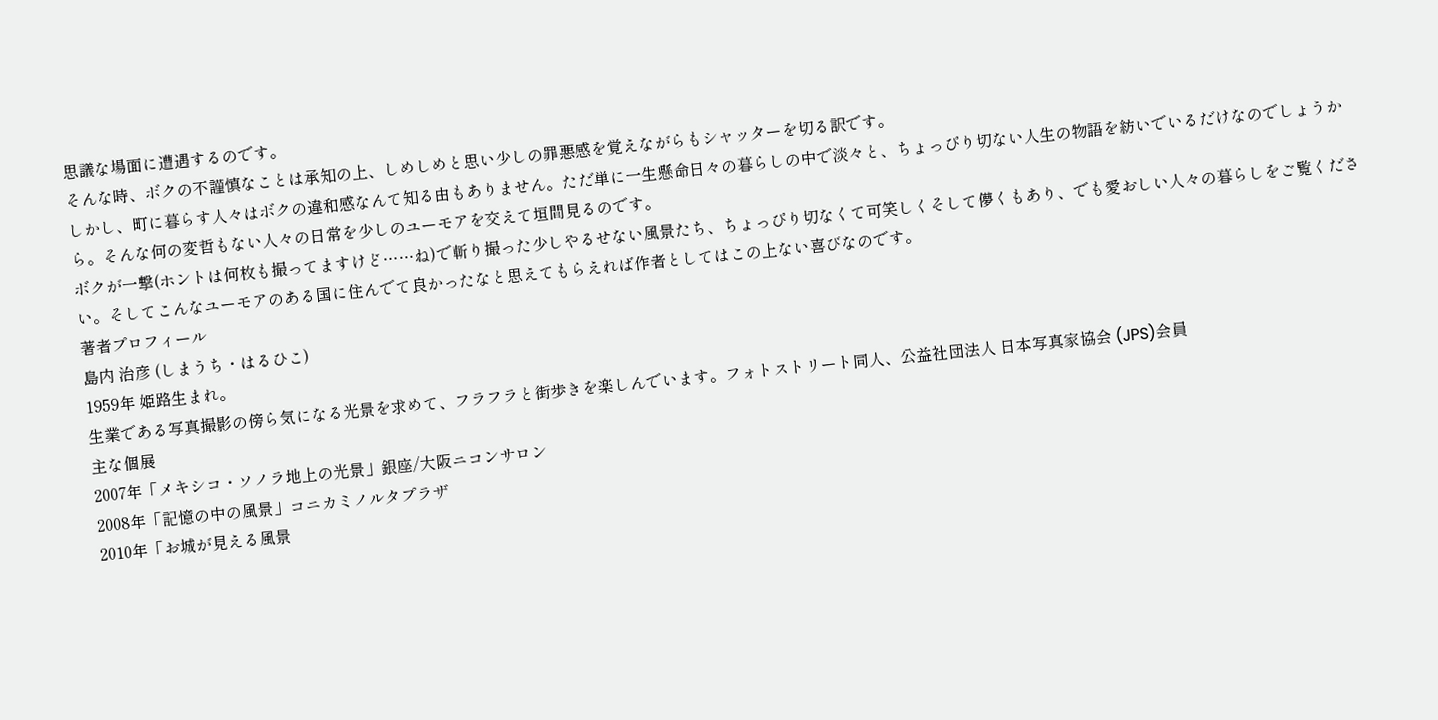思議な場面に遭遇するのです。
そんな時、ボクの不謹慎なことは承知の上、しめしめと思い少しの罪悪感を覚えながらもシャッターを切る訳です。
しかし、町に暮らす人々はボクの違和感なんて知る由もありません。ただ単に一生懸命日々の暮らしの中で淡々と、ちょっぴり切ない人生の物語を紡いでいるだけなのでしょうから。そんな何の変哲もない人々の日常を少しのユーモアを交えて垣間見るのです。
ボクが一撃(ホントは何枚も撮ってますけど……ね)で斬り撮った少しやるせない風景たち、ちょっぴり切なくて可笑しくそして儚くもあり、でも愛おしい人々の暮らしをご覧ください。そしてこんなユーモアのある国に住んでて良かったなと思えてもらえれば作者としてはこの上ない喜びなのです。
著者プロフィール
島内 治彦 (しまうち・はるひこ)
1959年 姫路生まれ。
生業である写真撮影の傍ら気になる光景を求めて、フラフラと街歩きを楽しんでいます。フォトストリート同人、公益社団法人 日本写真家協会 (JPS)会員
主な個展
2007年「メキシコ・ソノラ地上の光景」銀座/大阪ニコンサロン
2008年「記憶の中の風景」コニカミノルタプラザ
2010年「お城が見える風景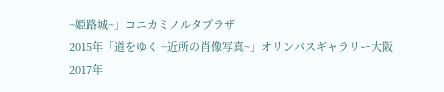~姫路城~」コニカミノルタプラザ
2015年「道をゆく ~近所の肖像写真~」オリンパスギャラリー大阪
2017年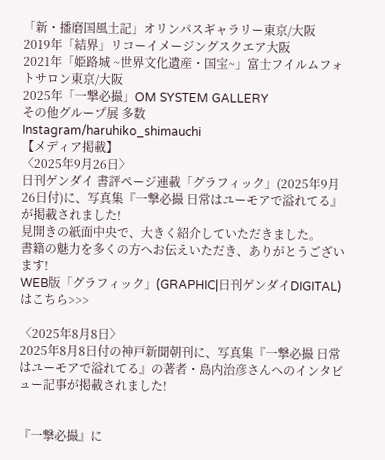「新・播磨国風土記」オリンパスギャラリー東京/大阪
2019年「結界」リコーイメージングスクエア大阪
2021年「姫路城 ~世界文化遺産・国宝~」富士フイルムフォトサロン東京/大阪
2025年「一撃必撮」OM SYSTEM GALLERY
その他グループ展 多数
Instagram/haruhiko_shimauchi
【メディア掲載】
〈2025年9月26日〉
日刊ゲンダイ 書評ページ連載「グラフィック」(2025年9月26日付)に、写真集『一撃必撮 日常はユーモアで溢れてる』が掲載されました!
見開きの紙面中央で、大きく紹介していただきました。
書籍の魅力を多くの方へお伝えいただき、ありがとうございます!
WEB版「グラフィック」(GRAPHIC|日刊ゲンダイDIGITAL)はこちら>>>

〈2025年8月8日〉
2025年8月8日付の神戸新聞朝刊に、写真集『一撃必撮 日常はユーモアで溢れてる』の著者・島内治彦さんへのインタビュー記事が掲載されました!


『一撃必撮』に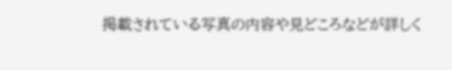掲載されている写真の内容や見どころなどが詳しく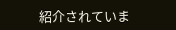紹介されていま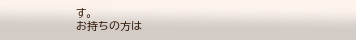す。
お持ちの方は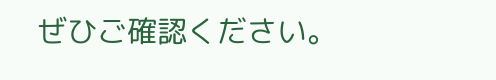ぜひご確認ください。